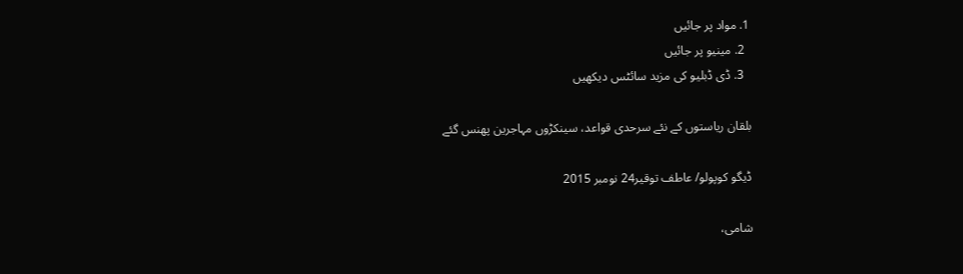1. مواد پر جائیں
  2. مینیو پر جائیں
  3. ڈی ڈبلیو کی مزید سائٹس دیکھیں

بلقان ریاستوں کے نئے سرحدی قواعد، سینکڑوں مہاجرین پھنس گئے

ڈیگو کوپولو/ عاطف توقیر24 نومبر 2015

شامی،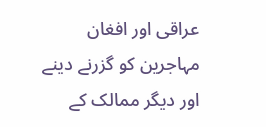عراقی اور افغان مہاجرین کو گزرنے دینے اور دیگر ممالک کے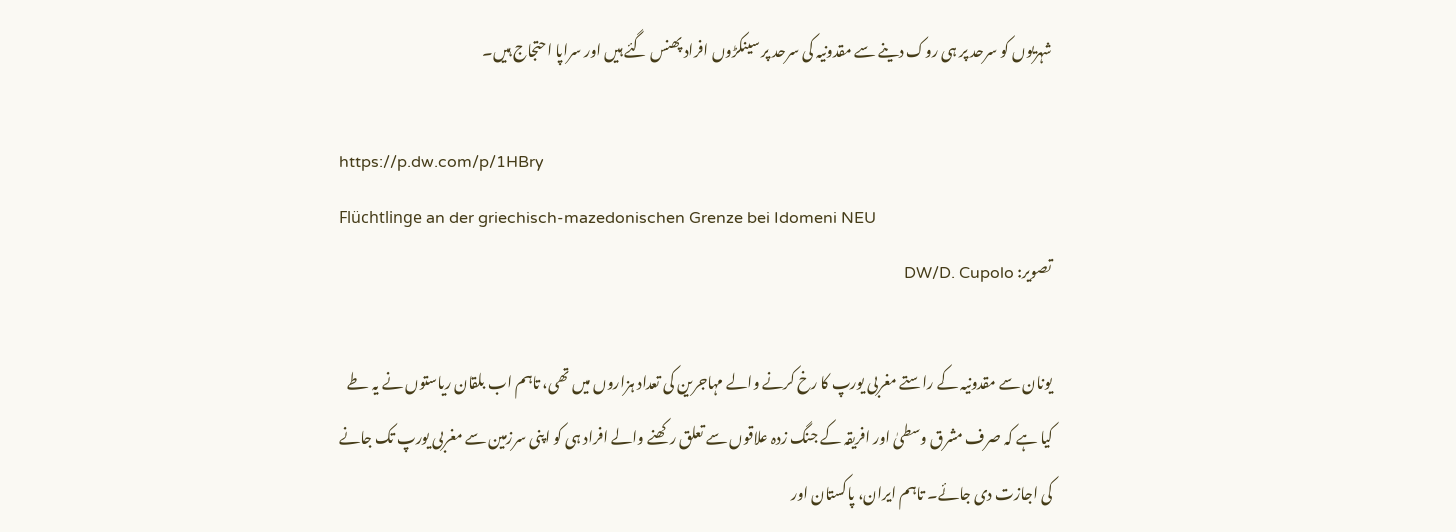شہریوں کو سرحد پر ہی روک دینے سے مقدونیہ کی سرحد پر سینکڑوں افراد پھنس گئے ہیں اور سراپا احتجاج ہیں۔

https://p.dw.com/p/1HBry
Flüchtlinge an der griechisch-mazedonischen Grenze bei Idomeni NEU
تصویر: DW/D. Cupolo

یونان سے مقدونیہ کے راستے مغربی یورپ کا رخ کرنے والے مہاجرین کی تعداد ہزاروں میں تھی، تاہم اب بلقان ریاستوں نے یہ طے کیا ہے کہ صرف مشرق وسطیٰ اور افریقہ کے جنگ زدہ علاقوں سے تعلق رکھنے والے افراد ہی کو اپنی سرزمین سے مغربی یورپ تک جانے کی اجازت دی جائے۔ تاہم ایران، پاکستان اور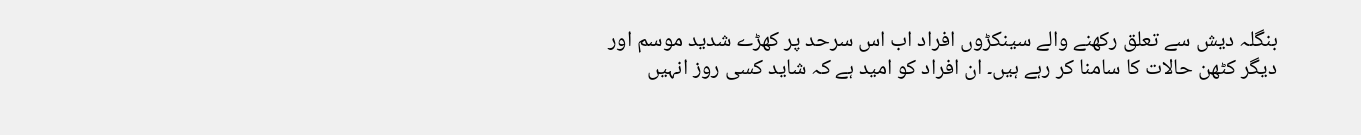بنگلہ دیش سے تعلق رکھنے والے سینکڑوں افراد اب اس سرحد پر کھڑے شدید موسم اور دیگر کٹھن حالات کا سامنا کر رہے ہیں۔ ان افراد کو امید ہے کہ شاید کسی روز انہیں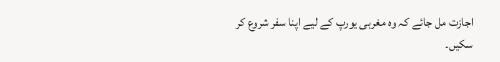اجازت مل جائے کہ وہ مغربی یورپ کے لیے اپنا سفر شروع کر سکیں۔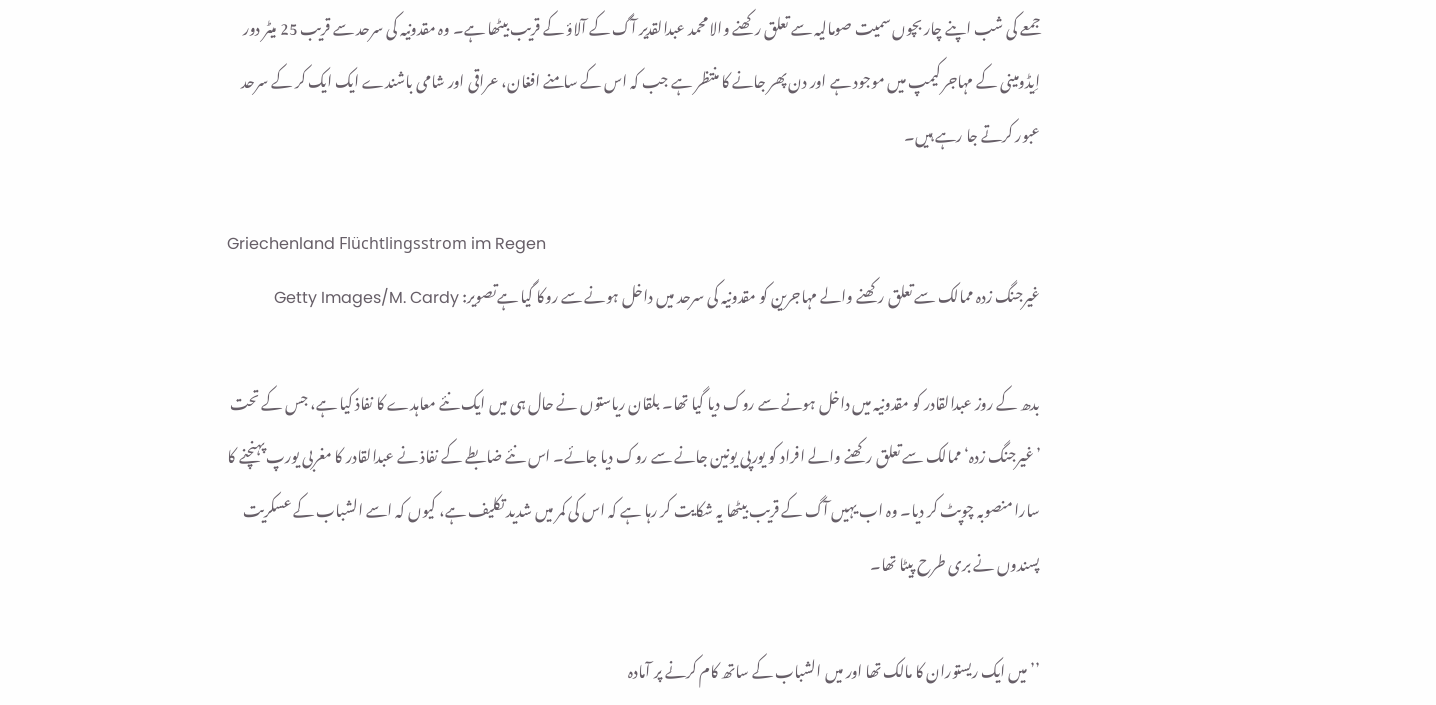جمعے کی شب اپنے چار بچوں سمیت صومالیہ سے تعلق رکھنے والا محمد عبدالقدیر آگ کے آلاؤ کے قریب بیٹھا ہے۔ وہ مقدونیہ کی سرحد سے قریب 25 میٹر دور اِیڈومینی کے مہاجر کیمپ میں موجود ہے اور دن پھر جانے کا منتظر ہے جب کہ اس کے سامنے افغان، عراقی اور شامی باشندے ایک ایک کر کے سرحد عبور کرتے جا رہے ہیں۔

Griechenland Flüchtlingsstrom im Regen
غیرجنگ زدہ ممالک سے تعلق رکھنے والے مہاجرین کو مقدونیہ کی سرحد میں داخل ہونے سے روکا گیا ہےتصویر: Getty Images/M. Cardy

بدھ کے روز عبدالقادر کو مقدونیہ میں داخل ہونے سے روک دیا گیا تھا۔ بلقان ریاستوں نے حال ہی میں ایک نئے معاہدے کا نفاذ کیا ہے، جس کے تحت ’غیرجنگ زدہ‘ ممالک سے تعلق رکھنے والے افراد کو یورپی یونین جانے سے روک دیا جائے۔ اس نئے ضابطے کے نفاذ نے عبدالقادر کا مغربی یورپ پہنچنے کا سارا منصوبہ چوپٹ کر دیا۔ وہ اب یہیں آگ کے قریب بیٹھا یہ شکایت کر رہا ہے کہ اس کی کمر میں شدید تکلیف ہے، کیوں کہ اسے الشباب کے عسکریت پسندوں نے بری طرح پیٹا تھا۔

’’میں ایک ریستوران کا مالک تھا اور میں الشباب کے ساتھ کام کرنے پر آمادہ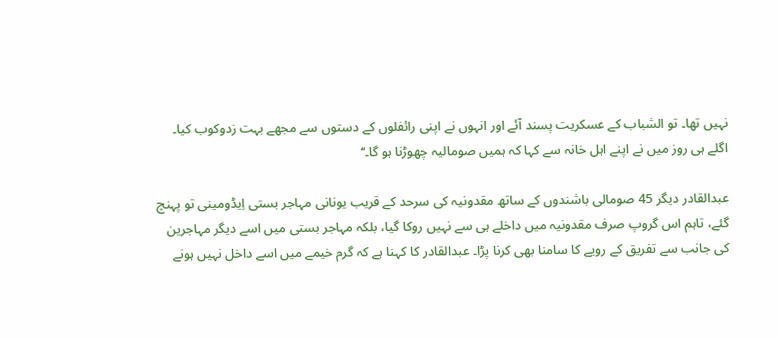نہیں تھا۔ تو الشباب کے عسکریت پسند آئے اور انہوں نے اپنی رائفلوں کے دستوں سے مجھے بہت زدوکوب کیا۔ اگلے ہی روز میں نے اپنے اہل خانہ سے کہا کہ ہمیں صومالیہ چھوڑنا ہو گا۔‘‘

عبدالقادر دیگر 45 صومالی باشندوں کے ساتھ مقدونیہ کی سرحد کے قریب یونانی مہاجر بستی اِیڈومینی تو پہنچ گئے، تاہم اس گروپ صرف مقدونیہ میں داخلے ہی سے نہیں روکا گیا، بلکہ مہاجر بستی میں اسے دیگر مہاجرین کی جانب سے تفریق کے رویے کا سامنا بھی کرنا پڑا۔ عبدالقادر کا کہنا ہے کہ گرم خیمے میں اسے داخل نہیں ہونے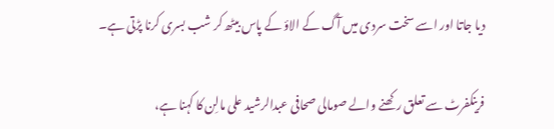دیا جاتا اور اسے سخت سردی میں آگ کے الاؤ کے پاس بیٹھ کر شب بسری کرنا پڑتی ہے۔

فرینکفرٹ سے تعلق رکھنے والے صومالی صحافی عبدالرشید علی مالِن کا کہنا ہے،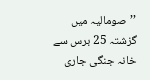’’صومالیہ میں گزشتہ 25 برس سے خانہ جنگی جاری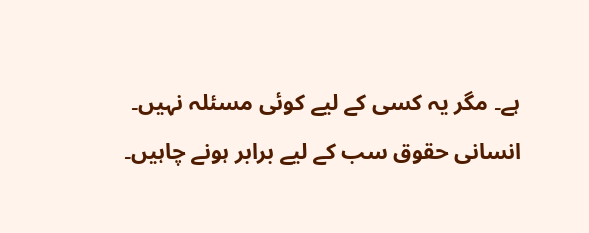ہے۔ مگر یہ کسی کے لیے کوئی مسئلہ نہیں۔ انسانی حقوق سب کے لیے برابر ہونے چاہیں۔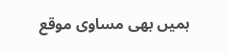ہمیں بھی مساوی موقع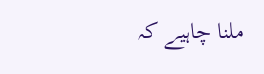ملنا چاہیے کہ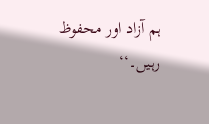ہم آزاد اور محفوظ رہیں۔‘‘